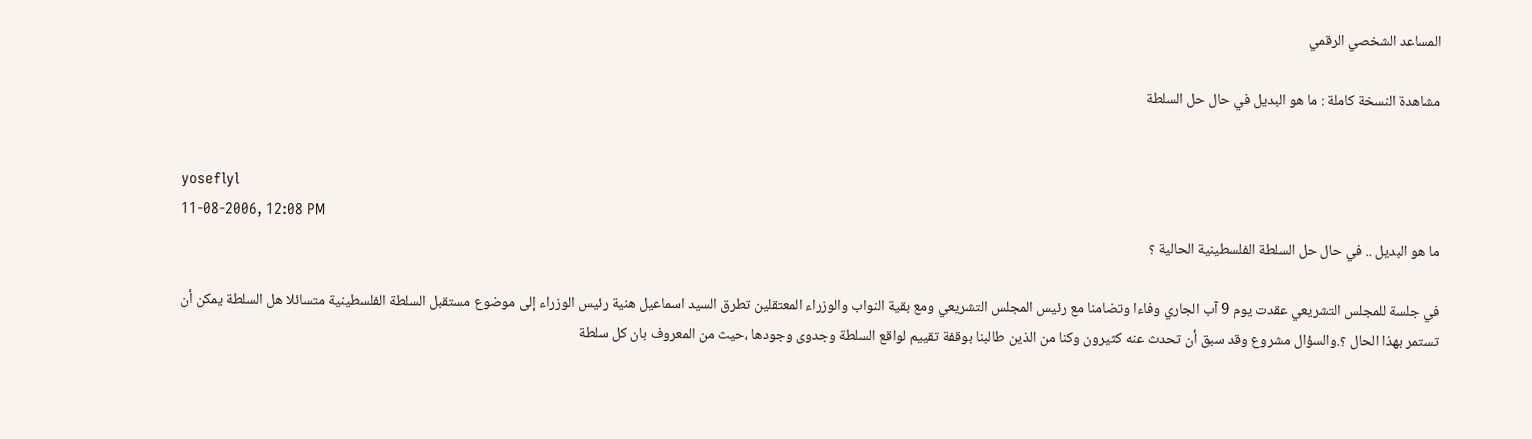المساعد الشخصي الرقمي

مشاهدة النسخة كاملة : ما هو البديل في حال حل السلطة


yoseflyl
11-08-2006, 12:08 PM
ما هو البديل .. في حال حل السلطة الفلسطينية الحالية ؟

في جلسة للمجلس التشريعي عقدت يوم 9 آب الجاري وفاءا وتضامنا مع رئيس المجلس التشريعي ومع بقية النواب والوزراء المعتقلين تطرق السيد اسماعيل هنية رئيس الوزراء إلى موضوع مستقبل السلطة الفلسطينية متسائلا هل السلطة يمكن أن تستمر بهذا الحال ؟.والسؤال مشروع وقد سبق أن تحدث عنه كثيرون وكنا من الذين طالبنا بوقفة تقييم لواقع السلطة وجدوى وجودها ،حيث من المعروف بان كل سلطة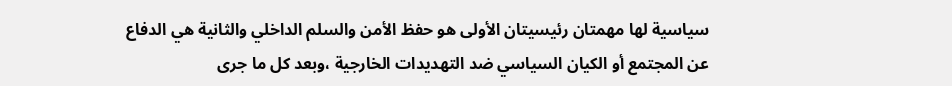سياسية لها مهمتان رئيسيتان الأولى هو حفظ الأمن والسلم الداخلي والثانية هي الدفاع عن المجتمع أو الكيان السياسي ضد التهديدات الخارجية ،وبعد كل ما جرى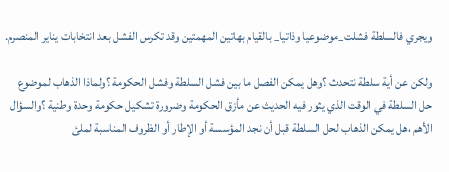ويجري فالسلطة فشلت_موضوعيا وذاتيا_ بالقيام بهاتين المهمتين وقد تكرس الفشل بعد انتخابات يناير المنصرم.

ولكن عن أية سلطة نتحدث ؟وهل يمكن الفصل ما بين فشل السلطة وفشل الحكومة ؟ولماذا الذهاب لموضوع حل السلطة في الوقت الذي يثور فيه الحديث عن مأزق الحكومة وضرورة تشكيل حكومة وحدة وطنية ؟والسؤال الأهم ،هل يمكن الذهاب لحل السلطة قبل أن نجد المؤسسة أو الإطار أو الظروف المناسبة لملئ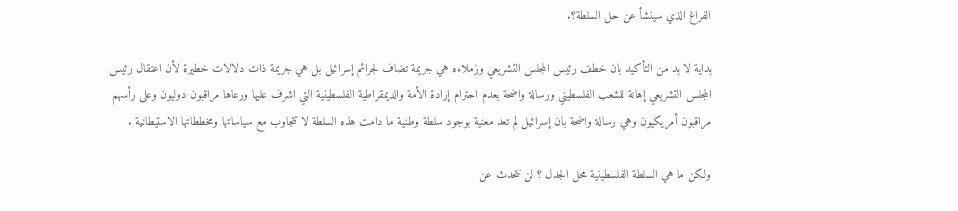الفراغ الذي سينشأ عن حل السلطة؟.

بداية لا بد من التأكيد بان خطف رئيس المجلس التشريعي وزملاءه هي جريمة تضاف لجرائم إسرائيل بل هي جريمة ذات دلالات خطيرة لأن اعتقال رئيس المجلس التشريعي إهانة للشعب الفلسطيني ورسالة واضحة بعدم احترام إرادة الأمة والديمقراطية الفلسطينية التي اشرف عليها ورعاها مراقبون دوليون وعلى رأسهم مراقبون أمريكيون وهي رسالة واضحة بان إسرائيل لم تعد معنية بوجود سلطة وطنية ما دامت هذه السلطة لا تتجاوب مع سياساتها ومخططاتها الاستيطانية .

ولكن ما هي السلطة الفلسطينية محل الجدل ؟ لن نتحدث عن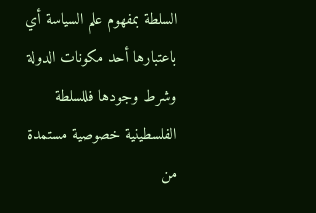السلطة بمفهوم علم السياسة أي باعتبارها أحد مكونات الدولة وشرط وجودها فللسلطة الفلسطينية خصوصية مستمدة من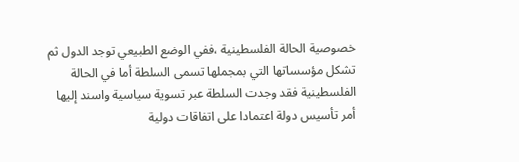خصوصية الحالة الفلسطينية ،ففي الوضع الطبيعي توجد الدول ثم تشكل مؤسساتها التي بمجملها تسمى السلطة أما في الحالة الفلسطينية فقد وجدت السلطة عبر تسوية سياسية واسند إليها أمر تأسيس دولة اعتمادا على اتفاقات دولية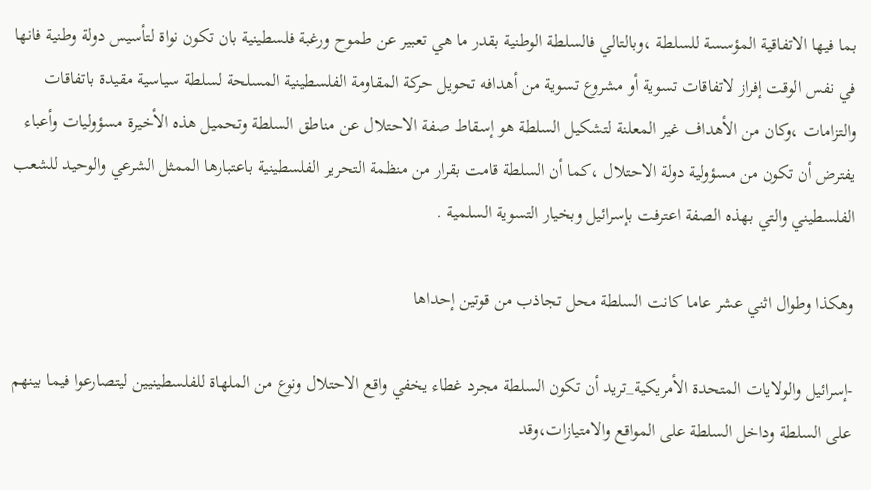بما فيها الاتفاقية المؤسسة للسلطة ،وبالتالي فالسلطة الوطنية بقدر ما هي تعبير عن طموح ورغبة فلسطينية بان تكون نواة لتأسيس دولة وطنية فانها في نفس الوقت إفراز لاتفاقات تسوية أو مشروع تسوية من أهدافه تحويل حركة المقاومة الفلسطينية المسلحة لسلطة سياسية مقيدة باتفاقات والتزامات ،وكان من الأهداف غير المعلنة لتشكيل السلطة هو إسقاط صفة الاحتلال عن مناطق السلطة وتحميل هذه الأخيرة مسؤوليات وأعباء يفترض أن تكون من مسؤولية دولة الاحتلال ،كما أن السلطة قامت بقرار من منظمة التحرير الفلسطينية باعتبارها الممثل الشرعي والوحيد للشعب الفلسطيني والتي بهذه الصفة اعترفت بإسرائيل وبخيار التسوية السلمية .

وهكذا وطوال اثني عشر عاما كانت السلطة محل تجاذب من قوتين إحداها

-إسرائيل والولايات المتحدة الأمريكية_تريد أن تكون السلطة مجرد غطاء يخفي واقع الاحتلال ونوع من الملهاة للفلسطينيين ليتصارعوا فيما بينهم على السلطة وداخل السلطة على المواقع والامتيازات،وقد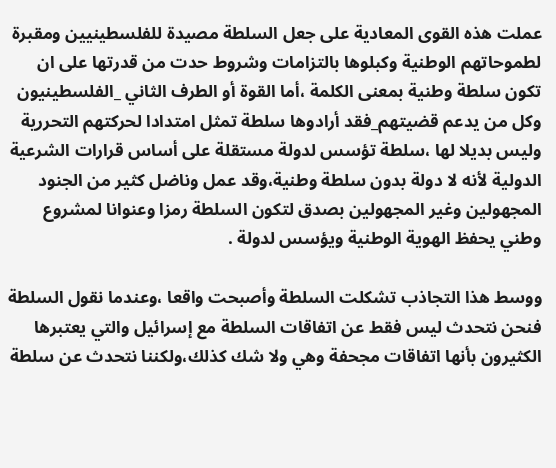عملت هذه القوى المعادية على جعل السلطة مصيدة للفلسطينيين ومقبرة لطموحاتهم الوطنية وكبلوها بالتزامات وشروط حدت من قدرتها على ان تكون سلطة وطنية بمعنى الكلمة ،أما القوة أو الطرف الثاني _الفلسطينيون وكل من يدعم قضيتهم_فقد أرادوها سلطة تمثل امتدادا لحركتهم التحررية وليس بديلا لها ،سلطة تؤسس لدولة مستقلة على أساس قرارات الشرعية الدولية لأنه لا دولة بدون سلطة وطنية،وقد عمل وناضل كثير من الجنود المجهولين وغير المجهولين بصدق لتكون السلطة رمزا وعنوانا لمشروع وطني يحفظ الهوية الوطنية ويؤسس لدولة .

ووسط هذا التجاذب تشكلت السلطة وأصبحت واقعا ،وعندما نقول السلطة فنحن نتحدث ليس فقط عن اتفاقات السلطة مع إسرائيل والتي يعتبرها الكثيرون بأنها اتفاقات مجحفة وهي ولا شك كذلك،ولكننا نتحدث عن سلطة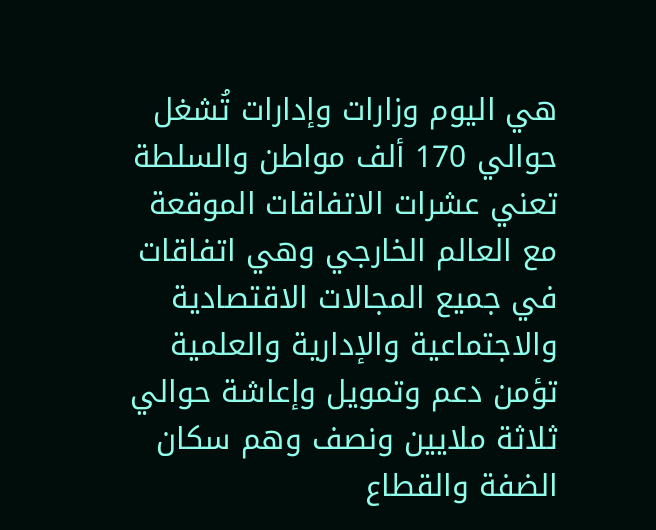هي اليوم وزارات وإدارات تُشغل حوالي 170 ألف مواطن والسلطة تعني عشرات الاتفاقات الموقعة مع العالم الخارجي وهي اتفاقات في جميع المجالات الاقتصادية والاجتماعية والإدارية والعلمية تؤمن دعم وتمويل وإعاشة حوالي ثلاثة ملايين ونصف وهم سكان الضفة والقطاع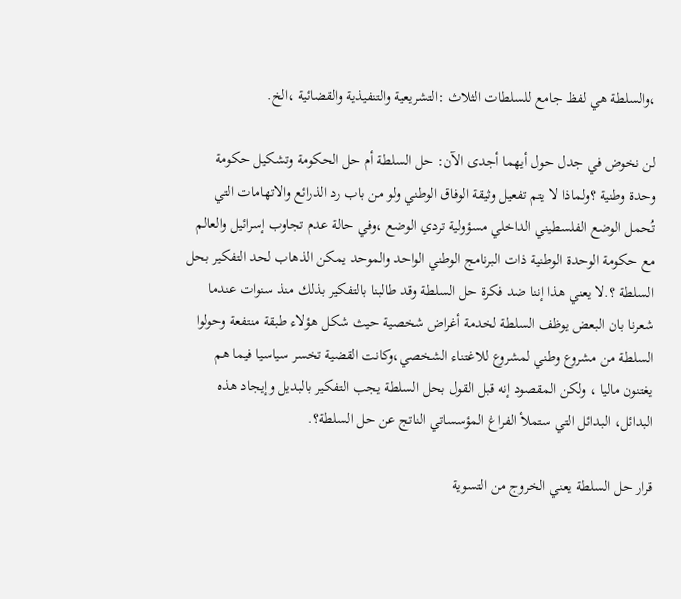،والسلطة هي لفظ جامع للسلطات الثلاث :التشريعية والتنفيذية والقضائية ،الخ.

لن نخوض في جدل حول أيهما أجدى الآن: حل السلطة أم حل الحكومة وتشكيل حكومة وحدة وطنية ؟ولماذا لا يتم تفعيل وثيقة الوفاق الوطني ولو من باب رد الذرائع والاتهامات التي تُحمل الوضع الفلسطيني الداخلي مسؤولية تردي الوضع ،وفي حالة عدم تجاوب إسرائيل والعالم مع حكومة الوحدة الوطنية ذات البرنامج الوطني الواحد والموحد يمكن الذهاب لحد التفكير بحل السلطة ؟.لا يعني هذا إننا ضد فكرة حل السلطة وقد طالبنا بالتفكير بذلك منذ سنوات عندما شعرنا بان البعض يوظف السلطة لخدمة أغراض شخصية حيث شكل هؤلاء طبقة منتفعة وحولوا السلطة من مشروع وطني لمشروع للاغتناء الشخصي،وكانت القضية تخسر سياسيا فيما هم يغتنون ماليا ، ولكن المقصود إنه قبل القول بحل السلطة يجب التفكير بالبديل وإيجاد هذه البدائل، البدائل التي ستملأ الفراغ المؤسساتي الناتج عن حل السلطة؟.

قرار حل السلطة يعني الخروج من التسوية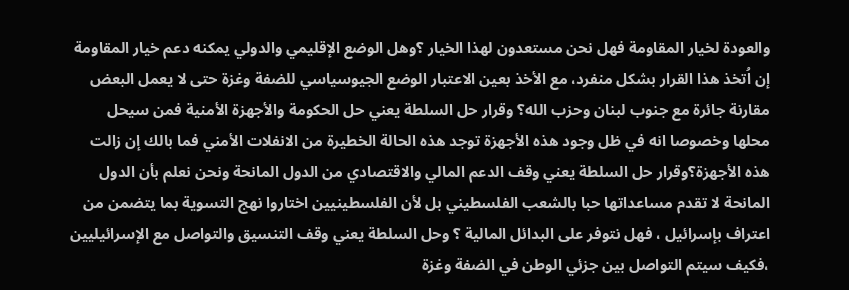والعودة لخيار المقاومة فهل نحن مستعدون لهذا الخيار ؟وهل الوضع الإقليمي والدولي يمكنه دعم خيار المقاومة إن اُتخذ هذا القرار بشكل منفرد، مع الأخذ بعين الاعتبار الوضع الجيوسياسي للضفة وغزة حتى لا يعمل البعض مقارنة جائرة مع جنوب لبنان وحزب الله؟ وقرار حل السلطة يعني حل الحكومة والأجهزة الأمنية فمن سيحل محلها وخصوصا انه في ظل وجود هذه الأجهزة توجد هذه الحالة الخطيرة من الانفلات الأمني فما بالك إن زالت هذه الأجهزة؟وقرار حل السلطة يعني وقف الدعم المالي والاقتصادي من الدول المانحة ونحن نعلم بأن الدول المانحة لا تقدم مساعداتها حبا بالشعب الفلسطيني بل لأن الفلسطينيين اختاروا نهج التسوية بما يتضمن من اعتراف بإسرائيل ، فهل نتوفر على البدائل المالية ؟ وحل السلطة يعني وقف التنسيق والتواصل مع الإسرائيليين ،فكيف سيتم التواصل بين جزئي الوطن في الضفة وغزة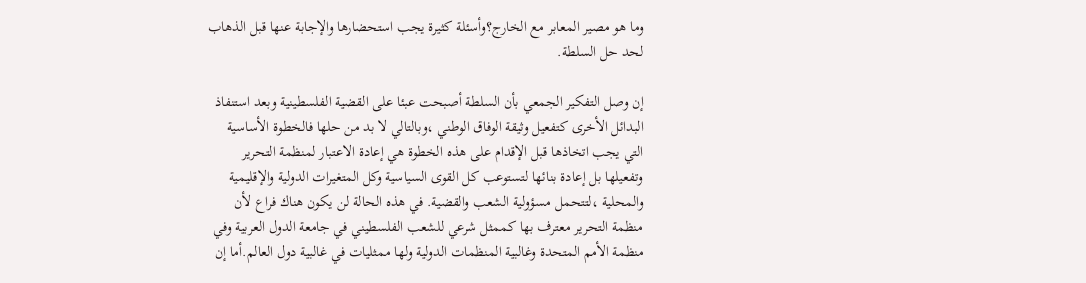وما هو مصير المعابر مع الخارج؟وأسئلة كثيرة يجب استحضارها والإجابة عنها قبل الذهاب لحد حل السلطة.

إن وصل التفكير الجمعي بأن السلطة أصبحت عبئا على القضية الفلسطينية وبعد استنفاذ البدائل الأخرى كتفعيل وثيقة الوفاق الوطني ،وبالتالي لا بد من حلها فالخطوة الأساسية التي يجب اتخاذها قبل الإقدام على هذه الخطوة هي إعادة الاعتبار لمنظمة التحرير وتفعيلها بل إعادة بنائها لتستوعب كل القوى السياسية وكل المتغيرات الدولية والإقليمية والمحلية ،لتتحمل مسؤولية الشعب والقضية. في هذه الحالة لن يكون هناك فراع لأن منظمة التحرير معترف بها كممثل شرعي للشعب الفلسطيني في جامعة الدول العربية وفي منظمة الأمم المتحدة وغالبية المنظمات الدولية ولها ممثليات في غالبية دول العالم.أما إن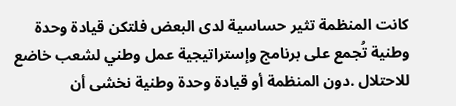كانت المنظمة تثير حساسية لدى البعض فلتكن قيادة وحدة وطنية تُجمع على برنامج وإستراتيجية عمل وطني لشعب خاضع للاحتلال .دون المنظمة أو قيادة وحدة وطنية نخشى أن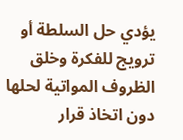يؤدي حل السلطة أو ترويج للفكرة وخلق الظروف المواتية لحلها دون اتخاذ قرار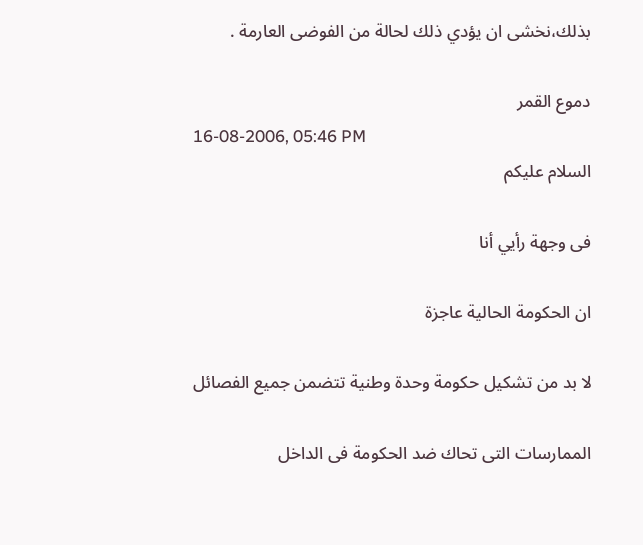بذلك،نخشى ان يؤدي ذلك لحالة من الفوضى العارمة .

دموع القمر
16-08-2006, 05:46 PM
السلام عليكم

فى وجهة رأيي أنا

ان الحكومة الحالية عاجزة

لا بد من تشكيل حكومة وحدة وطنية تتضمن جميع الفصائل

الممارسات التى تحاك ضد الحكومة فى الداخل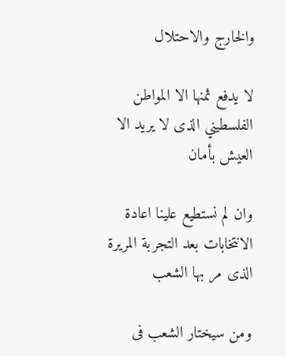والخارج والاحتلال

لا يدفع ثمنها الا المواطن الفلسطيني الذى لا يريد الا العيش بأمان

وان لم نستطيع علينا اعادة الانتخابات بعد التجربة المريرة الذى مر بها الشعب

ومن سيختار الشعب فى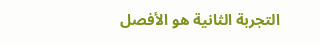التجربة الثانية هو الأفصل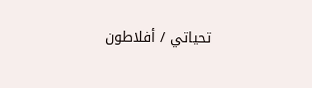تحياتي / أفلاطون